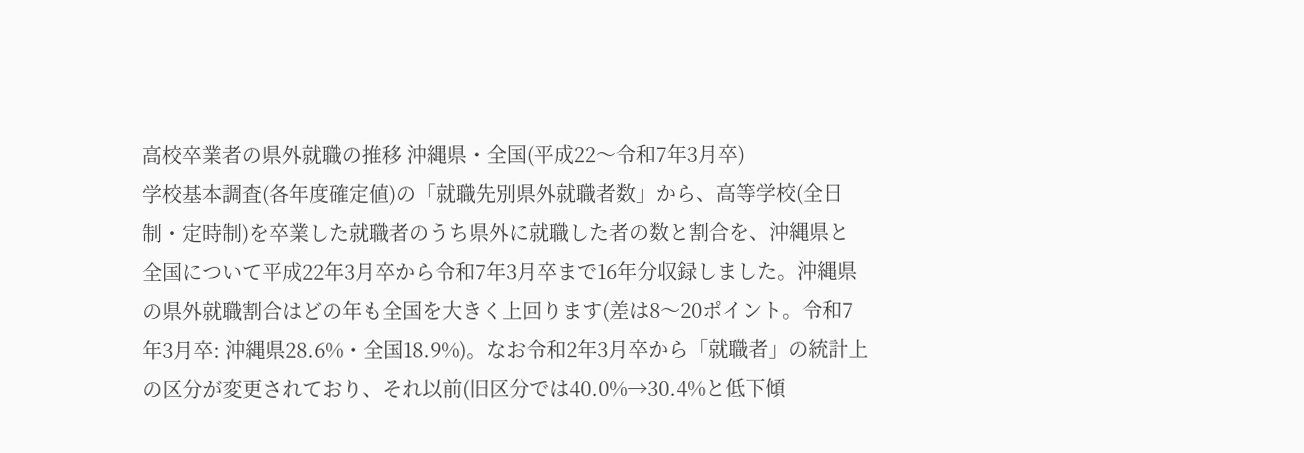高校卒業者の県外就職の推移 沖縄県・全国(平成22〜令和7年3月卒)
学校基本調査(各年度確定値)の「就職先別県外就職者数」から、高等学校(全日制・定時制)を卒業した就職者のうち県外に就職した者の数と割合を、沖縄県と全国について平成22年3月卒から令和7年3月卒まで16年分収録しました。沖縄県の県外就職割合はどの年も全国を大きく上回ります(差は8〜20ポイント。令和7年3月卒: 沖縄県28.6%・全国18.9%)。なお令和2年3月卒から「就職者」の統計上の区分が変更されており、それ以前(旧区分では40.0%→30.4%と低下傾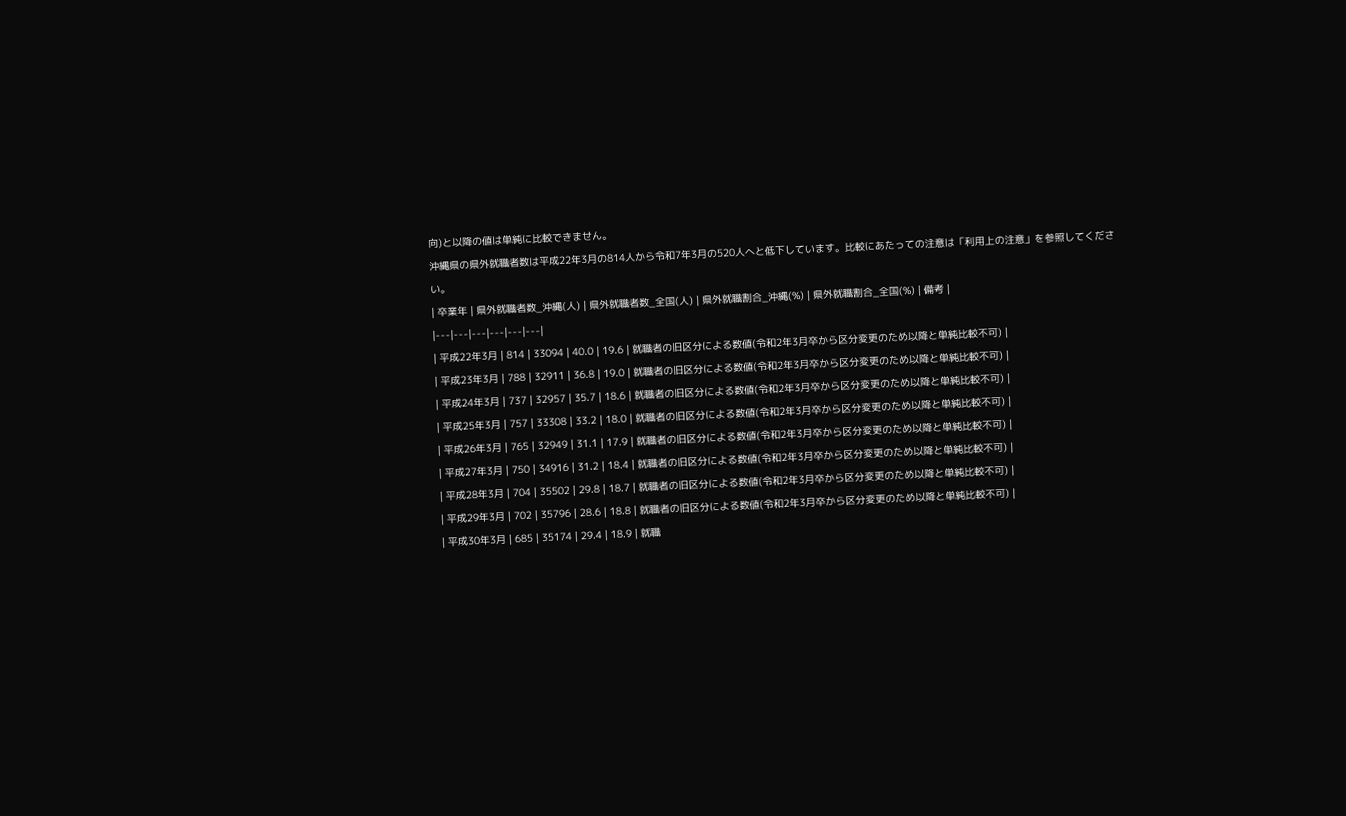向)と以降の値は単純に比較できません。
沖縄県の県外就職者数は平成22年3月の814人から令和7年3月の520人へと低下しています。比較にあたっての注意は「利用上の注意」を参照してください。
| 卒業年 | 県外就職者数_沖縄(人) | 県外就職者数_全国(人) | 県外就職割合_沖縄(%) | 県外就職割合_全国(%) | 備考 |
|---|---|---|---|---|---|
| 平成22年3月 | 814 | 33094 | 40.0 | 19.6 | 就職者の旧区分による数値(令和2年3月卒から区分変更のため以降と単純比較不可) |
| 平成23年3月 | 788 | 32911 | 36.8 | 19.0 | 就職者の旧区分による数値(令和2年3月卒から区分変更のため以降と単純比較不可) |
| 平成24年3月 | 737 | 32957 | 35.7 | 18.6 | 就職者の旧区分による数値(令和2年3月卒から区分変更のため以降と単純比較不可) |
| 平成25年3月 | 757 | 33308 | 33.2 | 18.0 | 就職者の旧区分による数値(令和2年3月卒から区分変更のため以降と単純比較不可) |
| 平成26年3月 | 765 | 32949 | 31.1 | 17.9 | 就職者の旧区分による数値(令和2年3月卒から区分変更のため以降と単純比較不可) |
| 平成27年3月 | 750 | 34916 | 31.2 | 18.4 | 就職者の旧区分による数値(令和2年3月卒から区分変更のため以降と単純比較不可) |
| 平成28年3月 | 704 | 35502 | 29.8 | 18.7 | 就職者の旧区分による数値(令和2年3月卒から区分変更のため以降と単純比較不可) |
| 平成29年3月 | 702 | 35796 | 28.6 | 18.8 | 就職者の旧区分による数値(令和2年3月卒から区分変更のため以降と単純比較不可) |
| 平成30年3月 | 685 | 35174 | 29.4 | 18.9 | 就職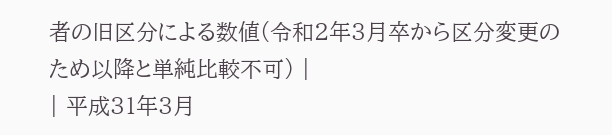者の旧区分による数値(令和2年3月卒から区分変更のため以降と単純比較不可) |
| 平成31年3月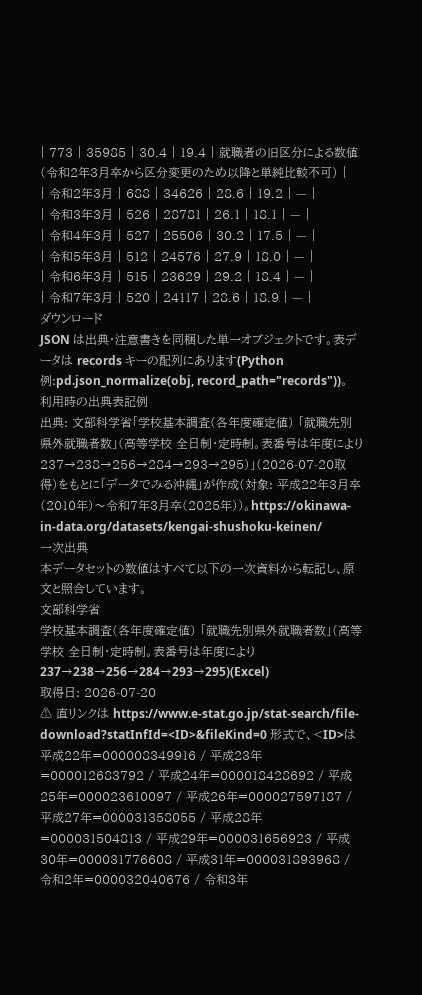| 773 | 35985 | 30.4 | 19.4 | 就職者の旧区分による数値(令和2年3月卒から区分変更のため以降と単純比較不可) |
| 令和2年3月 | 688 | 34626 | 28.6 | 19.2 | — |
| 令和3年3月 | 526 | 28781 | 26.1 | 18.1 | — |
| 令和4年3月 | 527 | 25506 | 30.2 | 17.5 | — |
| 令和5年3月 | 512 | 24576 | 27.9 | 18.0 | — |
| 令和6年3月 | 515 | 23629 | 29.2 | 18.4 | — |
| 令和7年3月 | 520 | 24117 | 28.6 | 18.9 | — |
ダウンロード
JSON は出典・注意書きを同梱した単一オブジェクトです。表データは records キーの配列にあります(Python 例:pd.json_normalize(obj, record_path="records"))。
利用時の出典表記例
出典: 文部科学省「学校基本調査(各年度確定値) 「就職先別県外就職者数」(高等学校 全日制・定時制。表番号は年度により237→238→256→284→293→295)」(2026-07-20取得)をもとに「データでみる沖縄」が作成(対象: 平成22年3月卒(2010年)〜令和7年3月卒(2025年))。https://okinawa-in-data.org/datasets/kengai-shushoku-keinen/
一次出典
本データセットの数値はすべて以下の一次資料から転記し、原文と照合しています。
文部科学省
学校基本調査(各年度確定値) 「就職先別県外就職者数」(高等学校 全日制・定時制。表番号は年度により237→238→256→284→293→295)(Excel)
取得日: 2026-07-20
⚠ 直リンクは https://www.e-stat.go.jp/stat-search/file-download?statInfId=<ID>&fileKind=0 形式で、<ID>は平成22年=000008349916 / 平成23年=000012683792 / 平成24年=000018428692 / 平成25年=000023610097 / 平成26年=000027597187 / 平成27年=000031358055 / 平成28年=000031504813 / 平成29年=000031656923 / 平成30年=000031776608 / 平成31年=000031893968 / 令和2年=000032040676 / 令和3年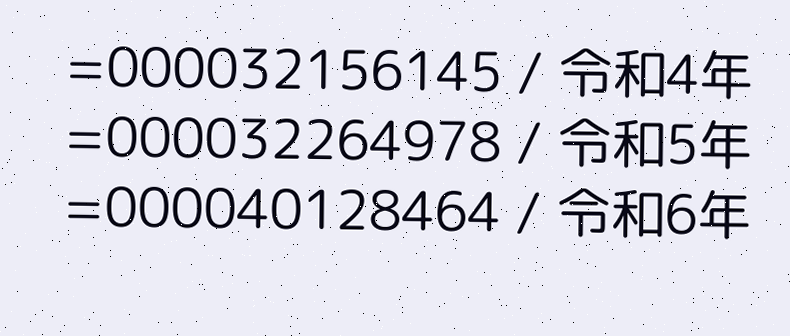=000032156145 / 令和4年=000032264978 / 令和5年=000040128464 / 令和6年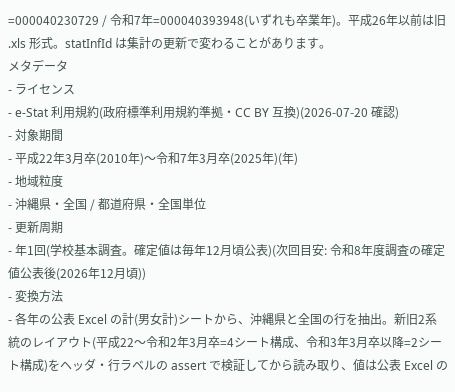=000040230729 / 令和7年=000040393948(いずれも卒業年)。平成26年以前は旧 .xls 形式。statInfId は集計の更新で変わることがあります。
メタデータ
- ライセンス
- e-Stat 利用規約(政府標準利用規約準拠・CC BY 互換)(2026-07-20 確認)
- 対象期間
- 平成22年3月卒(2010年)〜令和7年3月卒(2025年)(年)
- 地域粒度
- 沖縄県・全国 / 都道府県・全国単位
- 更新周期
- 年1回(学校基本調査。確定値は毎年12月頃公表)(次回目安: 令和8年度調査の確定値公表後(2026年12月頃))
- 変換方法
- 各年の公表 Excel の計(男女計)シートから、沖縄県と全国の行を抽出。新旧2系統のレイアウト(平成22〜令和2年3月卒=4シート構成、令和3年3月卒以降=2シート構成)をヘッダ・行ラベルの assert で検証してから読み取り、値は公表 Excel の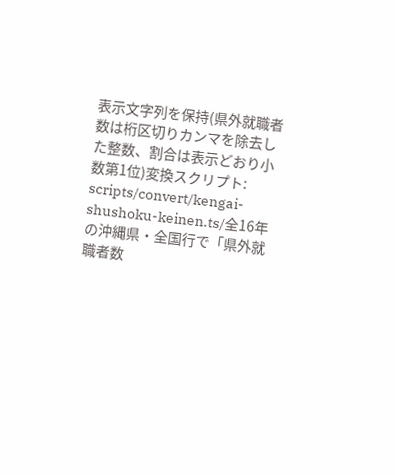表示文字列を保持(県外就職者数は桁区切りカンマを除去した整数、割合は表示どおり小数第1位)変換スクリプト:
scripts/convert/kengai-shushoku-keinen.ts/全16年の沖縄県・全国行で「県外就職者数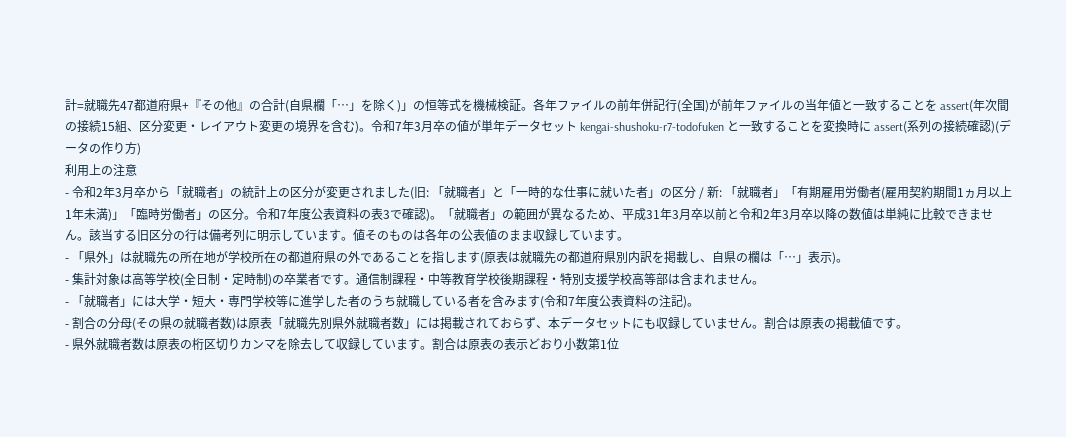計=就職先47都道府県+『その他』の合計(自県欄「…」を除く)」の恒等式を機械検証。各年ファイルの前年併記行(全国)が前年ファイルの当年値と一致することを assert(年次間の接続15組、区分変更・レイアウト変更の境界を含む)。令和7年3月卒の値が単年データセット kengai-shushoku-r7-todofuken と一致することを変換時に assert(系列の接続確認)(データの作り方)
利用上の注意
- 令和2年3月卒から「就職者」の統計上の区分が変更されました(旧: 「就職者」と「一時的な仕事に就いた者」の区分 / 新: 「就職者」「有期雇用労働者(雇用契約期間1ヵ月以上1年未満)」「臨時労働者」の区分。令和7年度公表資料の表3で確認)。「就職者」の範囲が異なるため、平成31年3月卒以前と令和2年3月卒以降の数値は単純に比較できません。該当する旧区分の行は備考列に明示しています。値そのものは各年の公表値のまま収録しています。
- 「県外」は就職先の所在地が学校所在の都道府県の外であることを指します(原表は就職先の都道府県別内訳を掲載し、自県の欄は「…」表示)。
- 集計対象は高等学校(全日制・定時制)の卒業者です。通信制課程・中等教育学校後期課程・特別支援学校高等部は含まれません。
- 「就職者」には大学・短大・専門学校等に進学した者のうち就職している者を含みます(令和7年度公表資料の注記)。
- 割合の分母(その県の就職者数)は原表「就職先別県外就職者数」には掲載されておらず、本データセットにも収録していません。割合は原表の掲載値です。
- 県外就職者数は原表の桁区切りカンマを除去して収録しています。割合は原表の表示どおり小数第1位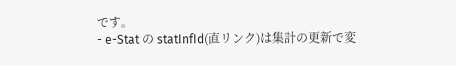です。
- e-Stat の statInfId(直リンク)は集計の更新で変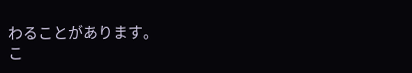わることがあります。
こ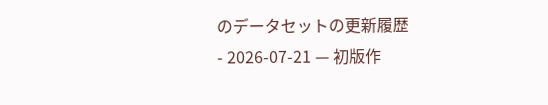のデータセットの更新履歴
- 2026-07-21 — 初版作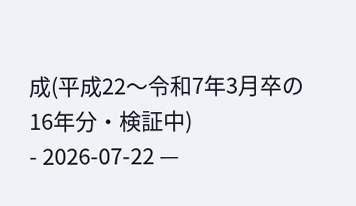成(平成22〜令和7年3月卒の16年分・検証中)
- 2026-07-22 —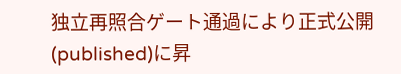独立再照合ゲート通過により正式公開(published)に昇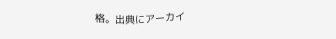格。出典にアーカイ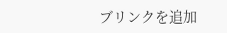ブリンクを追加